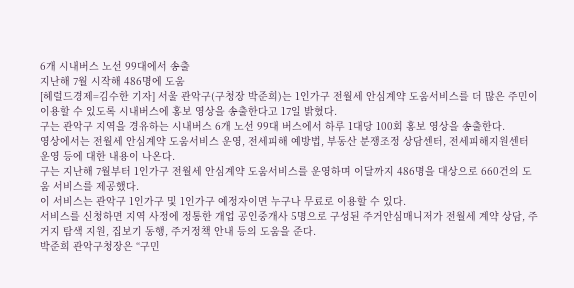6개 시내버스 노선 99대에서 송출
지난해 7월 시작해 486명에 도움
[헤럴드경제=김수한 기자] 서울 관악구(구청장 박준희)는 1인가구 전월세 안심계약 도움서비스를 더 많은 주민이 이용할 수 있도록 시내버스에 홍보 영상을 송출한다고 17일 밝혔다.
구는 관악구 지역을 경유하는 시내버스 6개 노선 99대 버스에서 하루 1대당 100회 홍보 영상을 송출한다.
영상에서는 전월세 안심계약 도움서비스 운영, 전세피해 예방법, 부동산 분쟁조정 상담센터, 전세피해지원센터 운영 등에 대한 내용이 나온다.
구는 지난해 7월부터 1인가구 전월세 안심계약 도움서비스를 운영하며 이달까지 486명을 대상으로 660건의 도움 서비스를 제공했다.
이 서비스는 관악구 1인가구 및 1인가구 예정자이면 누구나 무료로 이용할 수 있다.
서비스를 신청하면 지역 사정에 정통한 개업 공인중개사 5명으로 구성된 주거안심매니저가 전월세 계약 상담, 주거지 탐색 지원, 집보기 동행, 주거정책 안내 등의 도움을 준다.
박준희 관악구청장은 “구민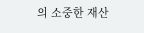의 소중한 재산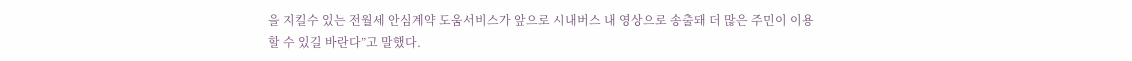을 지킬수 있는 전월세 안심계약 도움서비스가 앞으로 시내버스 내 영상으로 송출돼 더 많은 주민이 이용할 수 있길 바란다”고 말했다.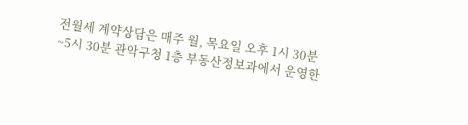전월세 계약상담은 매주 월, 목요일 오후 1시 30분~5시 30분 관악구청 1층 부동산정보과에서 운영한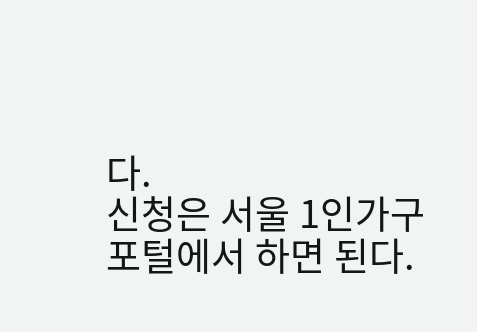다.
신청은 서울 1인가구포털에서 하면 된다.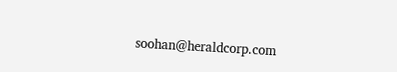soohan@heraldcorp.com